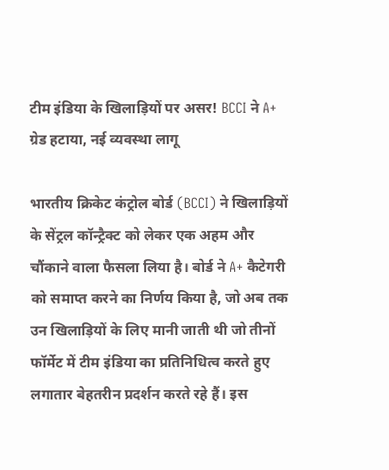टीम इंडिया के खिलाड़ियों पर असर! BCCI ने A+ ग्रेड हटाया, नई व्यवस्था लागू

भारतीय क्रिकेट कंट्रोल बोर्ड (BCCI) ने खिलाड़ियों के सेंट्रल कॉन्ट्रैक्ट को लेकर एक अहम और चौंकाने वाला फैसला लिया है। बोर्ड ने A+ कैटेगरी को समाप्त करने का निर्णय किया है, जो अब तक उन खिलाड़ियों के लिए मानी जाती थी जो तीनों फॉर्मेट में टीम इंडिया का प्रतिनिधित्व करते हुए लगातार बेहतरीन प्रदर्शन करते रहे हैं। इस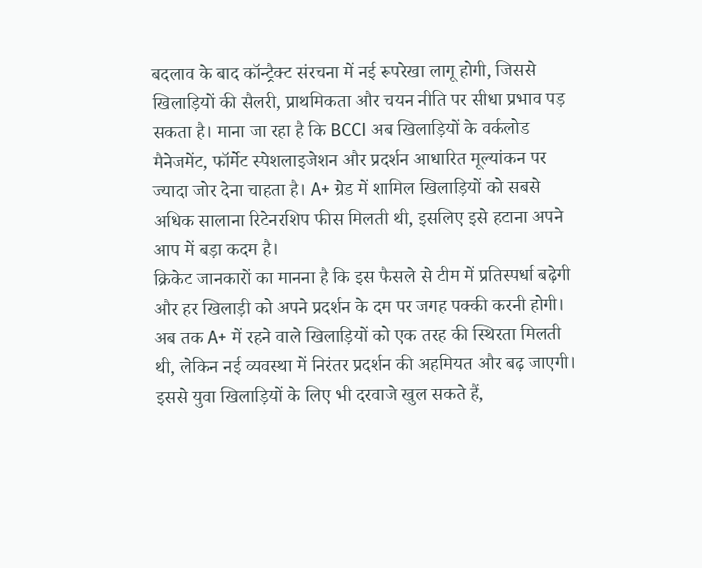बदलाव के बाद कॉन्ट्रैक्ट संरचना में नई रूपरेखा लागू होगी, जिससे खिलाड़ियों की सैलरी, प्राथमिकता और चयन नीति पर सीधा प्रभाव पड़ सकता है। माना जा रहा है कि BCCI अब खिलाड़ियों के वर्कलोड मैनेजमेंट, फॉर्मेट स्पेशलाइजेशन और प्रदर्शन आधारित मूल्यांकन पर ज्यादा जोर देना चाहता है। A+ ग्रेड में शामिल खिलाड़ियों को सबसे अधिक सालाना रिटेनरशिप फीस मिलती थी, इसलिए इसे हटाना अपने आप में बड़ा कदम है।
क्रिकेट जानकारों का मानना है कि इस फैसले से टीम में प्रतिस्पर्धा बढ़ेगी और हर खिलाड़ी को अपने प्रदर्शन के दम पर जगह पक्की करनी होगी। अब तक A+ में रहने वाले खिलाड़ियों को एक तरह की स्थिरता मिलती थी, लेकिन नई व्यवस्था में निरंतर प्रदर्शन की अहमियत और बढ़ जाएगी। इससे युवा खिलाड़ियों के लिए भी दरवाजे खुल सकते हैं,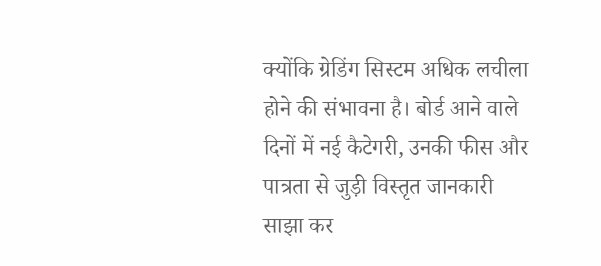क्योंकि ग्रेडिंग सिस्टम अधिक लचीला होने की संभावना है। बोर्ड आने वाले दिनों में नई कैटेगरी, उनकी फीस और पात्रता से जुड़ी विस्तृत जानकारी साझा कर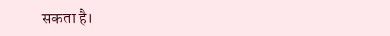सकता है।